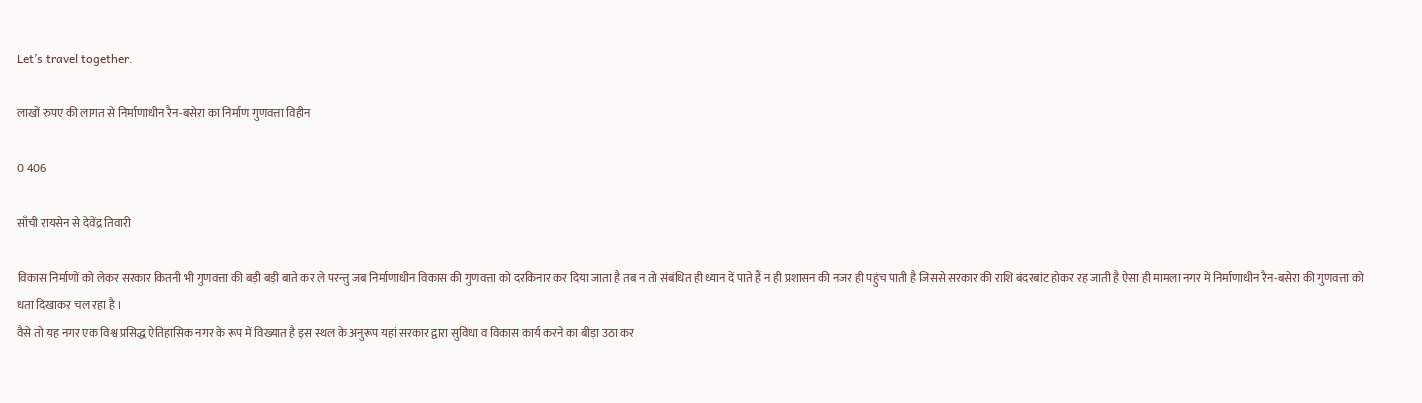Let’s travel together.

लाखों रुपए की लागत से निर्माणाधीन रैन-बसेरा का निर्माण गुणवत्ता विहीन

0 406

साँची रायसेन से देवेंद्र तिवारी

विकास निर्माणों को लेकर सरकार कितनी भी गुणवत्ता की बड़ी बड़ी बाते कर ले परन्तु जब निर्माणाधीन विकास की गुणवत्ता को दरकिनार कर दिया जाता है तब न तो संबंधित ही ध्यान दें पाते हैं न ही प्रशासन की नजर ही पहुंच पाती है जिससे सरकार की राशि बंदरबांट होकर रह जाती है ऐसा ही मामला नगर में निर्माणाधीन रैन-बसेरा की गुणवत्ता को धता दिखाकर चल रहा है ।
वैसे तो यह नगर एक विश्व प्रसिद्ध ऐतिहासिक नगर के रूप में विख्यात है इस स्थल के अनुरूप यहां सरकार द्वारा सुविधा व विकास कार्य करने का बीड़ा उठा कर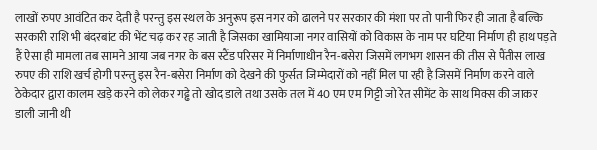लाखों रुपए आवंटित कर देती है परन्तु इस स्थल के अनुरूप इस नगर को ढालने पर सरकार की मंशा पर तो पानी फिर ही जाता है बल्कि सरकारी राशि भी बंदरबांट की भेंट चढ़ कर रह जाती है जिसका खामियाजा नगर वासियों को विकास के नाम पर घटिया निर्माण ही हाथ पड़ते हैं ऐसा ही मामला तब सामने आया जब नगर के बस स्टैंड परिसर में निर्माणाधीन रैन-बसेरा जिसमें लगभग शासन की तीस से पैंतीस लाख रुपए की राशि खर्च होगी परन्तु इस रैन-बसेरा निर्माण को देखने की फुर्सत जिम्मेदारों को नहीं मिल पा रही है जिसमें निर्माण करने वाले ठेकेदार द्वारा कालम खड़े करने को लेकर गढ्ढे तो खोद डाले तथा उसके तल में 40 एम एम गिट्टी जो रेत सीमेंट के साथ मिक्स की जाकर डाली जानी थी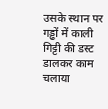उसके स्थान पर गड्ढों में काली गिट्टी की डस्ट डालकर काम चलाया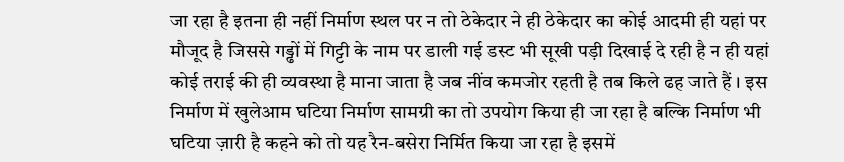जा रहा है इतना ही नहीं निर्माण स्थल पर न तो ठेकेदार ने ही ठेकेदार का कोई आदमी ही यहां पर मौजूद है जिससे गड्ढों में गिट्टी के नाम पर डाली गई डस्ट भी सूखी पड़ी दिखाई दे रही है न ही यहां कोई तराई की ही व्यवस्था है माना जाता है जब नींव कमजोर रहती है तब किले ढह जाते हैं । इस निर्माण में खुलेआम घटिया निर्माण सामग्री का तो उपयोग किया ही जा रहा है बल्कि निर्माण भी घटिया ज़ारी है कहने को तो यह रैन-बसेरा निर्मित किया जा रहा है इसमें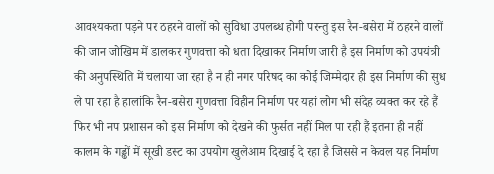आवश्यकता पड़ने पर ठहरने वालों को सुविधा उपलब्ध होगी परन्तु इस रैन-बसेरा में ठहरने वालों की जान जोखिम में डालकर गुणवत्ता को धता दिखाकर निर्माण जारी है इस निर्माण को उपयंत्री की अनुपस्थिति में चलाया जा रहा है न ही नगर परिषद का कोई जिम्मेदार ही इस निर्माण की सुध ले पा रहा है हालांकि रैन-बसेरा गुणवत्ता विहीन निर्माण पर यहां लोग भी संदेह व्यक्त कर रहे हैं फिर भी नप प्रशासन को इस निर्माण को देखने की फुर्सत नहीं मिल पा रही हैं इतना ही नहीं कालम के गड्ढों में सूखी डस्ट का उपयोग खुलेआम दिखाई दे रहा है जिससे न केवल यह निर्माण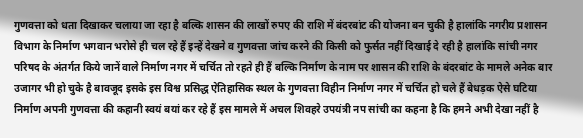गुणवत्ता को धता दिखाकर चलाया जा रहा है बल्कि शासन की लाखों रुपए की राशि में बंदरबांट की योजना बन चुकी है हालांकि नगरीय प्रशासन विभाग के निर्माण भगवान भरोसे ही चल रहे हैं इन्हें देखने व गुणवत्ता जांच करने की किसी को फुर्सत नहीं दिखाई दे रही है हालांकि सांची नगर परिषद के अंतर्गत किये जानें वाले निर्माण नगर में चर्चित तो रहते ही हैं बल्कि निर्माण के नाम पर शासन की राशि के बंदरबांट के मामले अनेक बार उजागर भी हो चुके है बावजूद इसके इस विश्व प्रसिद्ध ऐतिहासिक स्थल के गुणवत्ता विहीन निर्माण नगर में चर्चित हो चले हैं बेधड़क ऐसे घटिया निर्माण अपनी गुणवत्ता की कहानी स्वयं बयां कर रहे हैं इस मामले में अचल शिवहरे उपयंत्री नप सांची का कहना है कि हमने अभी देखा नहीं है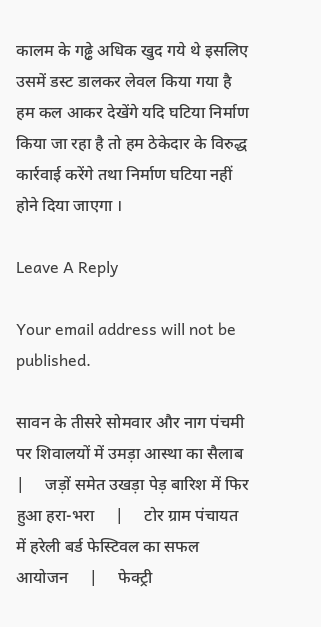कालम के गढ्ढे अधिक खुद गये थे इसलिए उसमें डस्ट डालकर लेवल किया गया है हम कल आकर देखेंगे यदि घटिया निर्माण किया जा रहा है तो हम ठेकेदार के विरुद्ध कार्रवाई करेंगे तथा निर्माण घटिया नहीं होने दिया जाएगा ।

Leave A Reply

Your email address will not be published.

सावन के तीसरे सोमवार और नाग पंचमी पर शिवालयों में उमड़ा आस्था का सैलाब     |     जड़ों समेत उखड़ा पेड़ बारिश में फिर हुआ हरा-भरा     |     टोर ग्राम पंचायत में हरेली बर्ड फेस्टिवल का सफल आयोजन     |     फेक्ट्री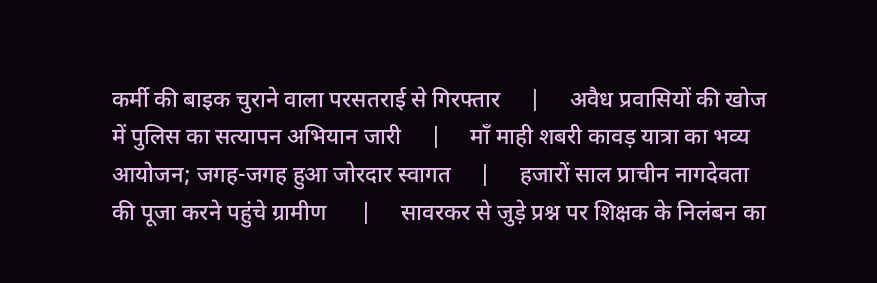कर्मी की बाइक चुराने वाला परसतराई से गिरफ्तार     |     अवैध प्रवासियों की खोज में पुलिस का सत्यापन अभियान जारी     |     माँ माही शबरी कावड़ यात्रा का भव्य आयोजन; जगह-जगह हुआ जोरदार स्वागत     |     हजारों साल प्राचीन नागदेवता की पूजा करने पहुंचे ग्रामीण      |     सावरकर से जुड़े प्रश्न पर शिक्षक के निलंबन का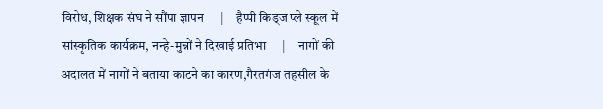विरोध, शिक्षक संघ ने सौंपा ज्ञापन     |     हैप्पी किड्ज प्ले स्कूल में सांस्कृतिक कार्यक्रम, नन्हे-मुन्नों ने दिखाई प्रतिभा     |     नागों की अदालत में नागों ने बताया काटने का कारण,गैरतगंज तहसील के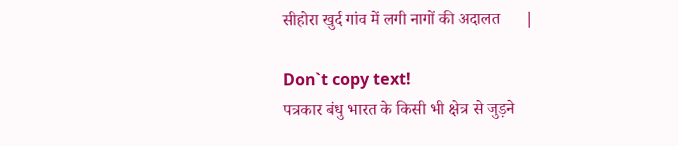सीहोरा खुर्द गांव में लगी नागों की अदालत      |

Don`t copy text!
पत्रकार बंधु भारत के किसी भी क्षेत्र से जुड़ने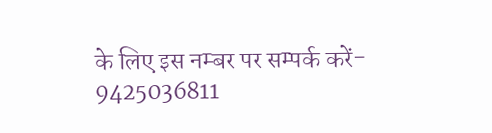के लिए इस नम्बर पर सम्पर्क करें- 9425036811